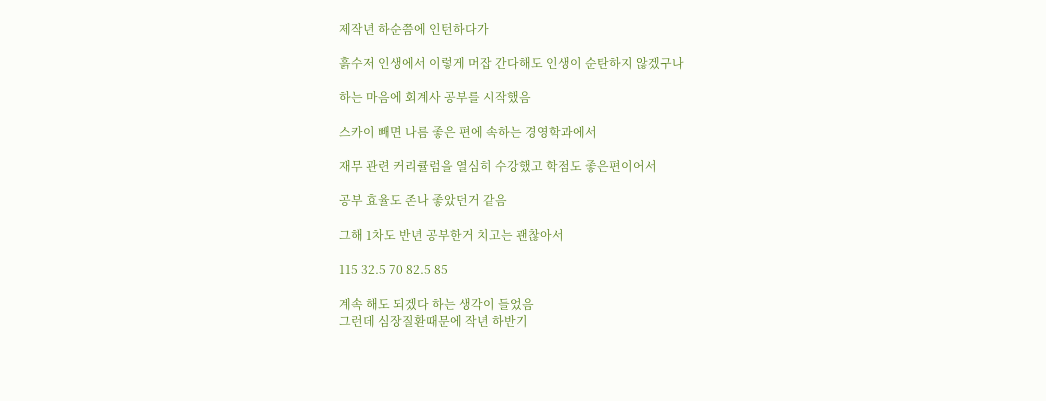제작년 하순쯤에 인턴하다가

흙수저 인생에서 이렇게 머잡 간다해도 인생이 순탄하지 않겠구나

하는 마음에 회계사 공부를 시작했음

스카이 빼면 나름 좋은 편에 속하는 경영학과에서

재무 관련 커리큘럼을 열심히 수강했고 학점도 좋은편이어서

공부 효율도 존나 좋았던거 같음

그해 1차도 반년 공부한거 치고는 괜찮아서

115 32.5 70 82.5 85

계속 해도 되겠다 하는 생각이 들었음
그런데 심장질환때문에 작년 하반기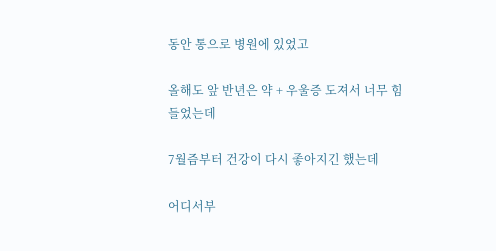동안 통으로 병원에 있었고

올해도 앞 반년은 약 + 우울증 도져서 너무 힘들었는데

7월즘부터 건강이 다시 좋아지긴 했는데

어디서부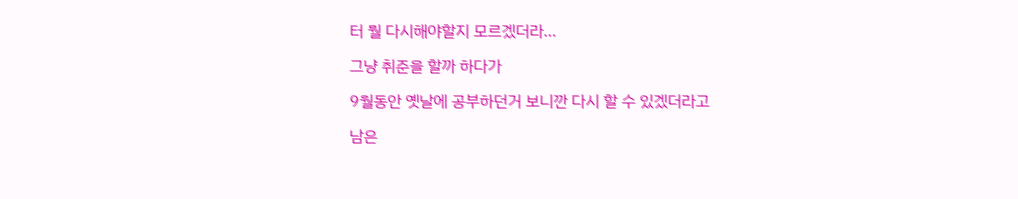터 뭘 다시해야할지 모르겠더라…

그냥 취준을 할까 하다가

9월동안 옛날에 공부하던거 보니깐 다시 할 수 있겠더라고

남은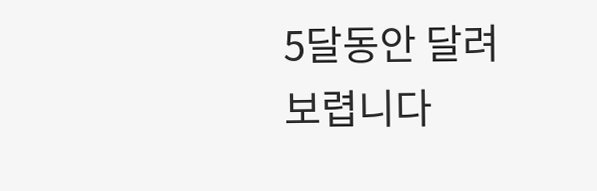5달동안 달려보렵니다